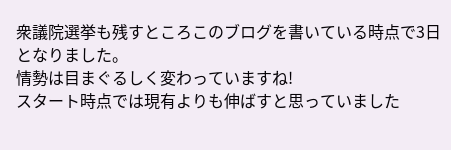衆議院選挙も残すところこのブログを書いている時点で3日となりました。
情勢は目まぐるしく変わっていますね!
スタート時点では現有よりも伸ばすと思っていました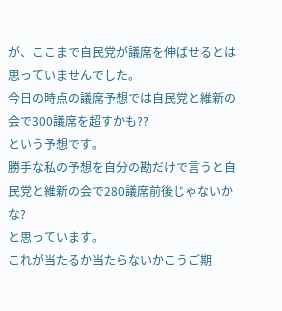が、ここまで自民党が議席を伸ばせるとは思っていませんでした。
今日の時点の議席予想では自民党と維新の会で300議席を超すかも??
という予想です。
勝手な私の予想を自分の勘だけで言うと自民党と維新の会で280議席前後じゃないかな?
と思っています。
これが当たるか当たらないかこうご期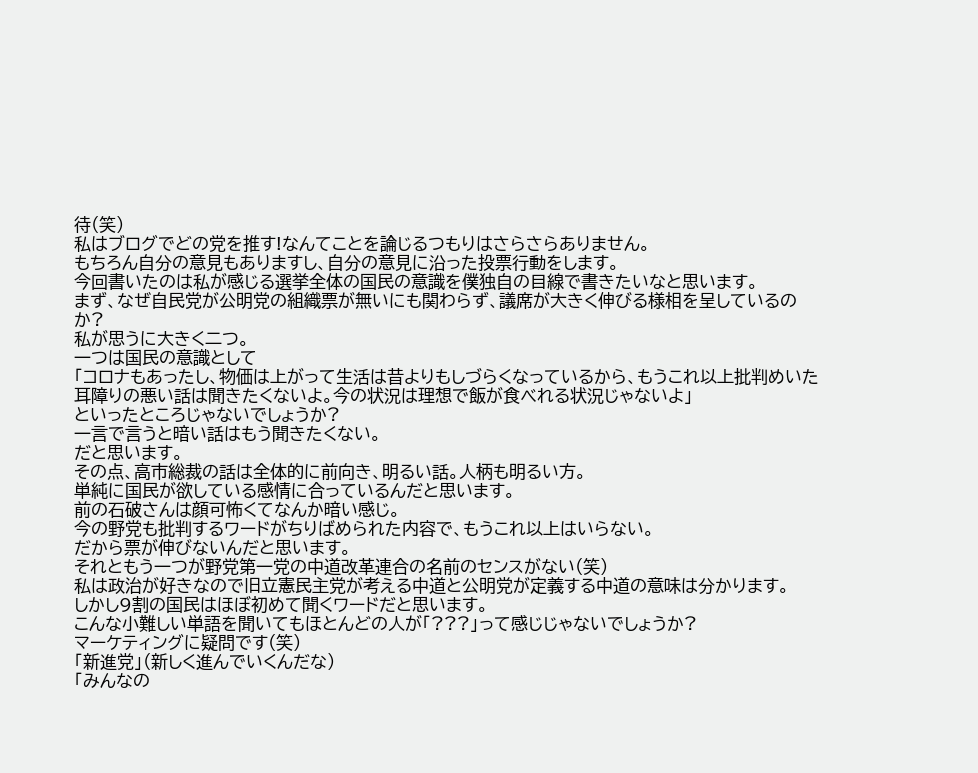待(笑)
私はブログでどの党を推す!なんてことを論じるつもりはさらさらありません。
もちろん自分の意見もありますし、自分の意見に沿った投票行動をします。
今回書いたのは私が感じる選挙全体の国民の意識を僕独自の目線で書きたいなと思います。
まず、なぜ自民党が公明党の組織票が無いにも関わらず、議席が大きく伸びる様相を呈しているのか?
私が思うに大きく二つ。
一つは国民の意識として
「コロナもあったし、物価は上がって生活は昔よりもしづらくなっているから、もうこれ以上批判めいた耳障りの悪い話は聞きたくないよ。今の状況は理想で飯が食べれる状況じゃないよ」
といったところじゃないでしょうか?
一言で言うと暗い話はもう聞きたくない。
だと思います。
その点、高市総裁の話は全体的に前向き、明るい話。人柄も明るい方。
単純に国民が欲している感情に合っているんだと思います。
前の石破さんは顔可怖くてなんか暗い感じ。
今の野党も批判するワードがちりばめられた内容で、もうこれ以上はいらない。
だから票が伸びないんだと思います。
それともう一つが野党第一党の中道改革連合の名前のセンスがない(笑)
私は政治が好きなので旧立憲民主党が考える中道と公明党が定義する中道の意味は分かります。
しかし9割の国民はほぼ初めて聞くワードだと思います。
こんな小難しい単語を聞いてもほとんどの人が「???」って感じじゃないでしょうか?
マーケティングに疑問です(笑)
「新進党」(新しく進んでいくんだな)
「みんなの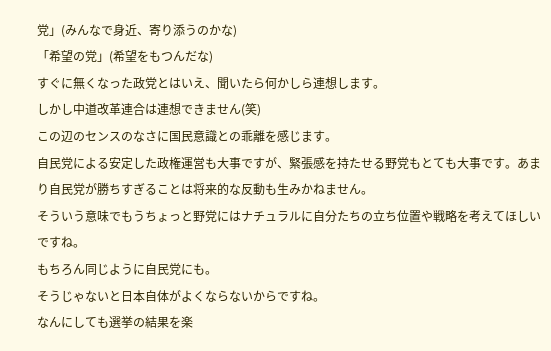党」(みんなで身近、寄り添うのかな)
「希望の党」(希望をもつんだな)
すぐに無くなった政党とはいえ、聞いたら何かしら連想します。
しかし中道改革連合は連想できません(笑)
この辺のセンスのなさに国民意識との乖離を感じます。
自民党による安定した政権運営も大事ですが、緊張感を持たせる野党もとても大事です。あまり自民党が勝ちすぎることは将来的な反動も生みかねません。
そういう意味でもうちょっと野党にはナチュラルに自分たちの立ち位置や戦略を考えてほしいですね。
もちろん同じように自民党にも。
そうじゃないと日本自体がよくならないからですね。
なんにしても選挙の結果を楽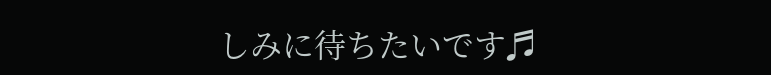しみに待ちたいです♬